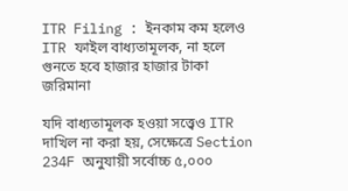ITR Filing : ইনকাম কম হলেও ITR ফাইল বাধ্যতামূলক, না হলে গুনতে হবে হাজার হাজার টাকা জরিমানা

যদি বাধ্যতামূলক হওয়া সত্ত্বেও ITR দাখিল না করা হয়, সেক্ষেত্রে Section 234F অনুযায়ী সর্বোচ্চ ৫,০০০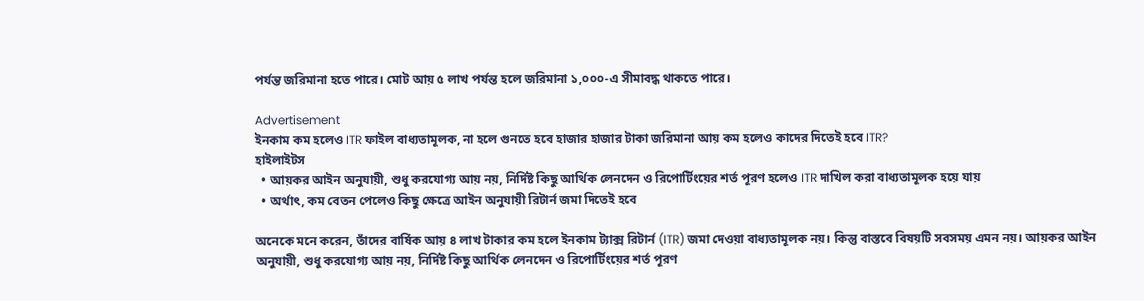পর্যন্ত জরিমানা হতে পারে। মোট আয় ৫ লাখ পর্যন্ত হলে জরিমানা ১,০০০-এ সীমাবদ্ধ থাকতে পারে।

Advertisement
ইনকাম কম হলেও ITR ফাইল বাধ্যতামূলক, না হলে গুনতে হবে হাজার হাজার টাকা জরিমানা আয় কম হলেও কাদের দিতেই হবে ITR?
হাইলাইটস
  • আয়কর আইন অনুযায়ী, শুধু করযোগ্য আয় নয়, নির্দিষ্ট কিছু আর্থিক লেনদেন ও রিপোর্টিংয়ের শর্ত পূরণ হলেও ITR দাখিল করা বাধ্যতামূলক হয়ে যায়
  • অর্থাৎ, কম বেতন পেলেও কিছু ক্ষেত্রে আইন অনুযায়ী রিটার্ন জমা দিতেই হবে

অনেকে মনে করেন, তাঁদের বার্ষিক আয় ৪ লাখ টাকার কম হলে ইনকাম ট্যাক্স রিটার্ন (ITR) জমা দেওয়া বাধ্যতামূলক নয়। কিন্তু বাস্তবে বিষয়টি সবসময় এমন নয়। আয়কর আইন অনুযায়ী, শুধু করযোগ্য আয় নয়, নির্দিষ্ট কিছু আর্থিক লেনদেন ও রিপোর্টিংয়ের শর্ত পূরণ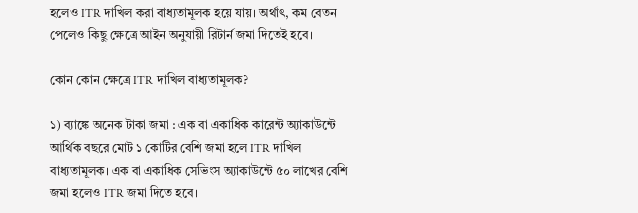হলেও ITR দাখিল করা বাধ্যতামূলক হয়ে যায়। অর্থাৎ, কম বেতন পেলেও কিছু ক্ষেত্রে আইন অনুযায়ী রিটার্ন জমা দিতেই হবে।

কোন কোন ক্ষেত্রে ITR দাখিল বাধ্যতামূলক?

১) ব্যাঙ্কে অনেক টাকা জমা : এক বা একাধিক কারেন্ট অ্যাকাউন্টে আর্থিক বছরে মোট ১ কোটির বেশি জমা হলে ITR দাখিল বাধ্যতামূলক। এক বা একাধিক সেভিংস অ্যাকাউন্টে ৫০ লাখের বেশি জমা হলেও ITR জমা দিতে হবে।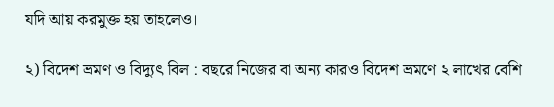যদি আয় করমুক্ত হয় তাহলেও।

২) বিদেশ ভ্রমণ ও বিদ্যুৎ বিল : বছরে নিজের বা অন্য কারও বিদেশ ভ্রমণে ২ লাখের বেশি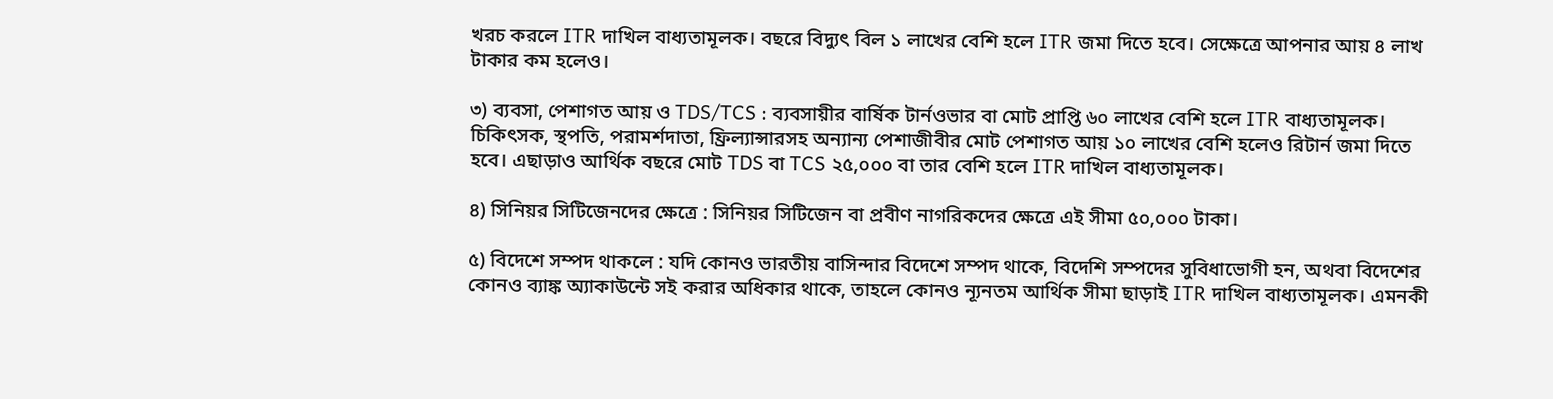খরচ করলে ITR দাখিল বাধ্যতামূলক। বছরে বিদ্যুৎ বিল ১ লাখের বেশি হলে ITR জমা দিতে হবে। সেক্ষেত্রে আপনার আয় ৪ লাখ টাকার কম হলেও।

৩) ব্যবসা, পেশাগত আয় ও TDS/TCS : ব্যবসায়ীর বার্ষিক টার্নওভার বা মোট প্রাপ্তি ৬০ লাখের বেশি হলে ITR বাধ্যতামূলক। চিকিৎসক, স্থপতি, পরামর্শদাতা, ফ্রিল্যান্সারসহ অন্যান্য পেশাজীবীর মোট পেশাগত আয় ১০ লাখের বেশি হলেও রিটার্ন জমা দিতে হবে। এছাড়াও আর্থিক বছরে মোট TDS বা TCS ২৫,০০০ বা তার বেশি হলে ITR দাখিল বাধ্যতামূলক।

৪) সিনিয়র সিটিজেনদের ক্ষেত্রে : সিনিয়র সিটিজেন বা প্রবীণ নাগরিকদের ক্ষেত্রে এই সীমা ৫০,০০০ টাকা।

৫) বিদেশে সম্পদ থাকলে : যদি কোনও ভারতীয় বাসিন্দার বিদেশে সম্পদ থাকে, বিদেশি সম্পদের সুবিধাভোগী হন, অথবা বিদেশের কোনও ব্যাঙ্ক অ্যাকাউন্টে সই করার অধিকার থাকে, তাহলে কোনও ন্যূনতম আর্থিক সীমা ছাড়াই ITR দাখিল বাধ্যতামূলক। এমনকী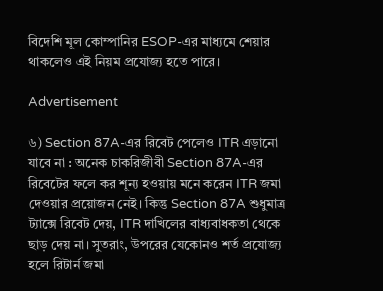বিদেশি মূল কোম্পানির ESOP-এর মাধ্যমে শেয়ার থাকলেও এই নিয়ম প্রযোজ্য হতে পারে।

Advertisement

৬) Section 87A-এর রিবেট পেলেও ITR এড়ানো যাবে না : অনেক চাকরিজীবী Section 87A-এর রিবেটের ফলে কর শূন্য হওয়ায় মনে করেন ITR জমা দেওয়ার প্রয়োজন নেই। কিন্তু Section 87A শুধুমাত্র ট্যাক্সে রিবেট দেয়, ITR দাখিলের বাধ্যবাধকতা থেকে ছাড় দেয় না। সুতরাং, উপরের যেকোনও শর্ত প্রযোজ্য হলে রিটার্ন জমা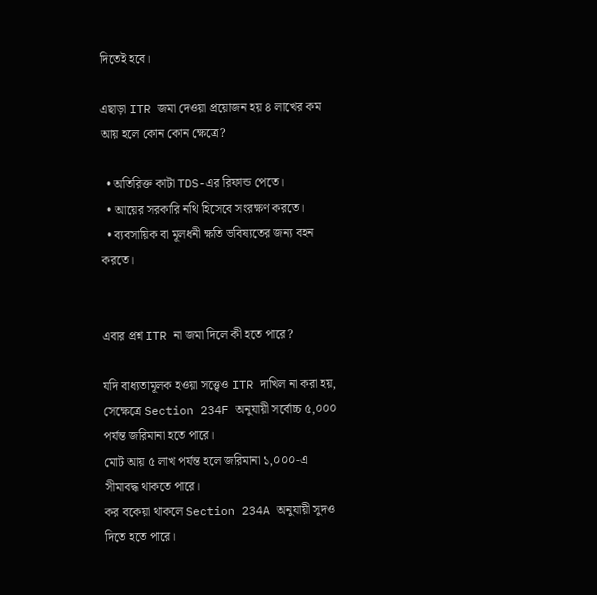দিতেই হবে।

এছাড়া ITR জমা দেওয়া প্রয়োজন হয় ৪ লাখের কম আয় হলে কোন কোন ক্ষেত্রে?

  • অতিরিক্ত কাটা TDS-এর রিফান্ড পেতে।
  • আয়ের সরকারি নথি হিসেবে সংরক্ষণ করতে।
  • ব্যবসায়িক বা মূলধনী ক্ষতি ভবিষ্যতের জন্য বহন করতে।


এবার প্রশ্ন ITR না জমা দিলে কী হতে পারে?

যদি বাধ্যতামূলক হওয়া সত্ত্বেও ITR দাখিল না করা হয়, সেক্ষেত্রে Section 234F অনুযায়ী সর্বোচ্চ ৫,০০০ পর্যন্ত জরিমানা হতে পারে।
মোট আয় ৫ লাখ পর্যন্ত হলে জরিমানা ১,০০০-এ সীমাবদ্ধ থাকতে পারে।
কর বকেয়া থাকলে Section 234A অনুযায়ী সুদও দিতে হতে পারে।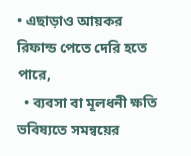• এছাড়াও আয়কর রিফান্ড পেতে দেরি হতে পারে,
  • ব্যবসা বা মূলধনী ক্ষতি ভবিষ্যতে সমন্বয়ের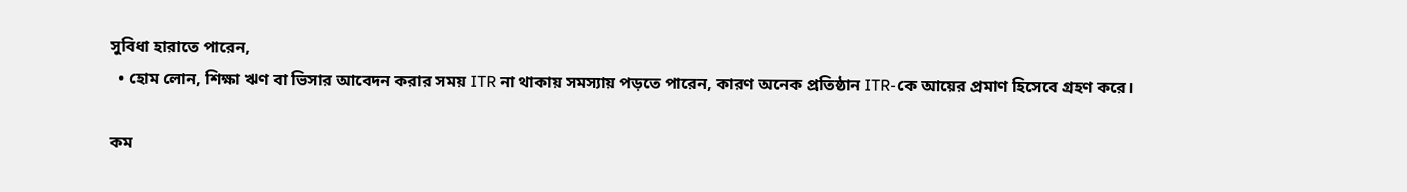সুবিধা হারাতে পারেন,
  • হোম লোন, শিক্ষা ঋণ বা ভিসার আবেদন করার সময় ITR না থাকায় সমস্যায় পড়তে পারেন, কারণ অনেক প্রতিষ্ঠান ITR-কে আয়ের প্রমাণ হিসেবে গ্রহণ করে।

কম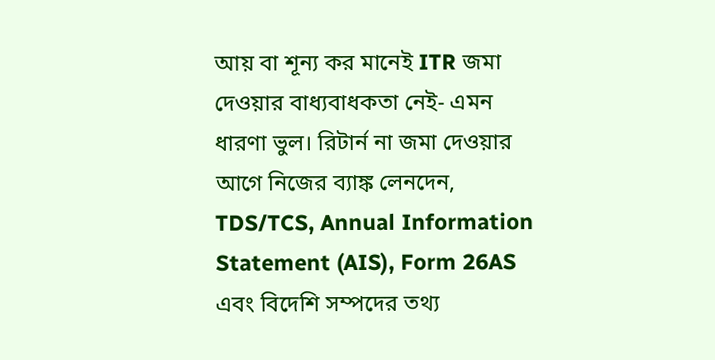আয় বা শূন্য কর মানেই ITR জমা দেওয়ার বাধ্যবাধকতা নেই- এমন ধারণা ভুল। রিটার্ন না জমা দেওয়ার আগে নিজের ব্যাঙ্ক লেনদেন, TDS/TCS, Annual Information Statement (AIS), Form 26AS এবং বিদেশি সম্পদের তথ্য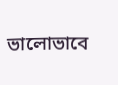ভালোভাবে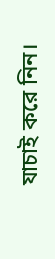যাচাই করে নিন।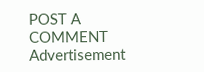POST A COMMENT
Advertisement